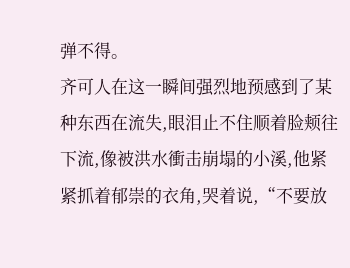弹不得。
齐可人在这一瞬间强烈地预感到了某种东西在流失,眼泪止不住顺着脸颊往下流,像被洪水衝击崩塌的小溪,他紧紧抓着郁崇的衣角,哭着说,“不要放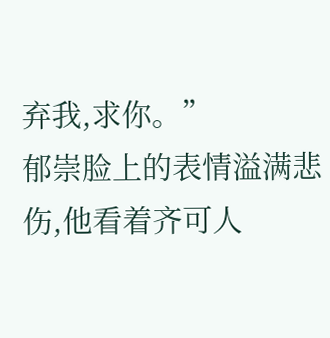弃我,求你。”
郁崇脸上的表情溢满悲伤,他看着齐可人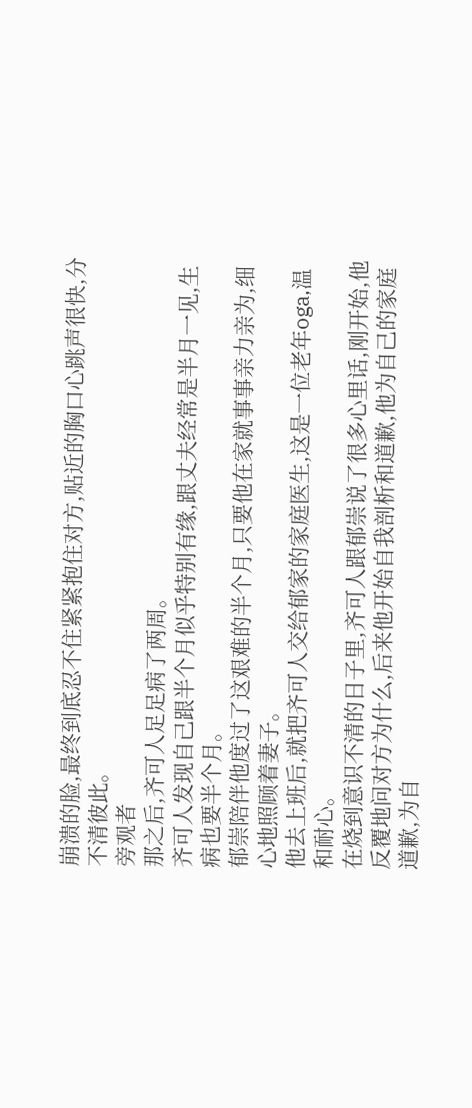崩溃的脸,最终到底忍不住紧紧抱住对方,贴近的胸口心跳声很快,分不清彼此。
旁观者
那之后,齐可人足足病了两周。
齐可人发现自己跟半个月似乎特别有缘,跟丈夫经常是半月一见,生病也要半个月。
郁崇陪伴他度过了这艰难的半个月,只要他在家就事事亲力亲为,细心地照顾着妻子。
他去上班后,就把齐可人交给郁家的家庭医生,这是一位老年oga,温和耐心。
在烧到意识不清的日子里,齐可人跟郁崇说了很多心里话,刚开始,他反覆地问对方为什么,后来他开始自我剖析和道歉,他为自己的家庭道歉,为自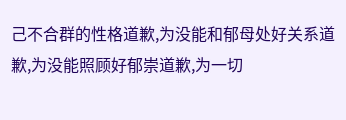己不合群的性格道歉,为没能和郁母处好关系道歉,为没能照顾好郁崇道歉,为一切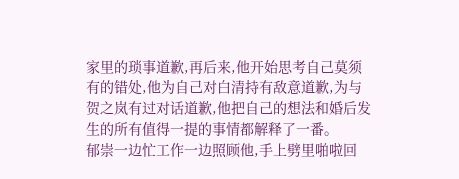家里的琐事道歉,再后来,他开始思考自己莫须有的错处,他为自己对白清持有敌意道歉,为与贺之岚有过对话道歉,他把自己的想法和婚后发生的所有值得一提的事情都解释了一番。
郁崇一边忙工作一边照顾他,手上劈里啪啦回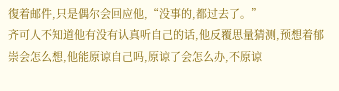復着邮件,只是偶尔会回应他,“没事的,都过去了。”
齐可人不知道他有没有认真听自己的话,他反覆思量猜测,预想着郁崇会怎么想,他能原谅自己吗,原谅了会怎么办,不原谅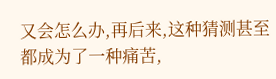又会怎么办,再后来,这种猜测甚至都成为了一种痛苦,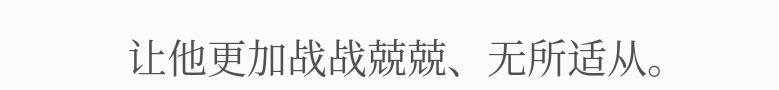让他更加战战兢兢、无所适从。